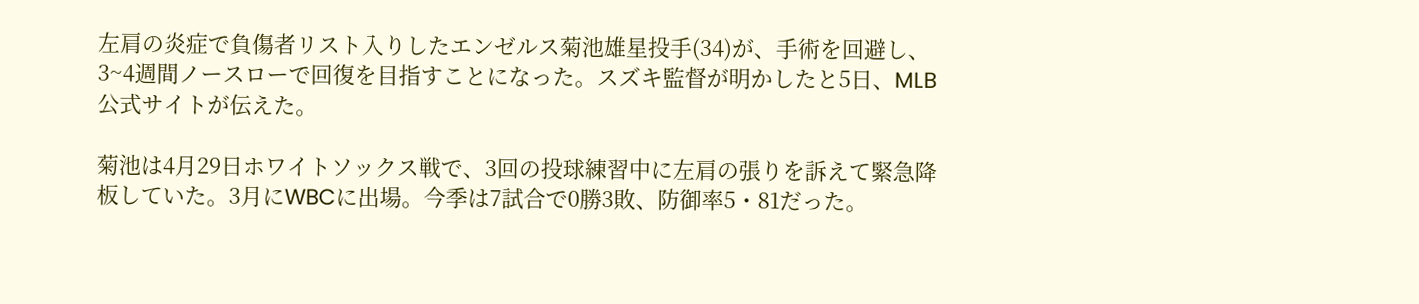左肩の炎症で負傷者リスト入りしたエンゼルス菊池雄星投手(34)が、手術を回避し、3~4週間ノースローで回復を目指すことになった。スズキ監督が明かしたと5日、MLB公式サイトが伝えた。

菊池は4月29日ホワイトソックス戦で、3回の投球練習中に左肩の張りを訴えて緊急降板していた。3月にWBCに出場。今季は7試合で0勝3敗、防御率5・81だった。